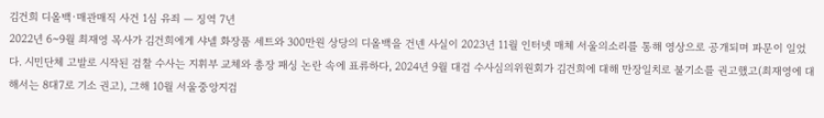김건희 디올백·매관매직 사건 1심 유죄 — 징역 7년
2022년 6~9월 최재영 목사가 김건희에게 샤넬 화장품 세트와 300만원 상당의 디올백을 건넨 사실이 2023년 11월 인터넷 매체 서울의소리를 통해 영상으로 공개되며 파문이 일었다. 시민단체 고발로 시작된 검찰 수사는 지휘부 교체와 총장 패싱 논란 속에 표류하다, 2024년 9월 대검 수사심의위원회가 김건희에 대해 만장일치로 불기소를 권고했고(최재영에 대해서는 8대7로 기소 권고), 그해 10월 서울중앙지검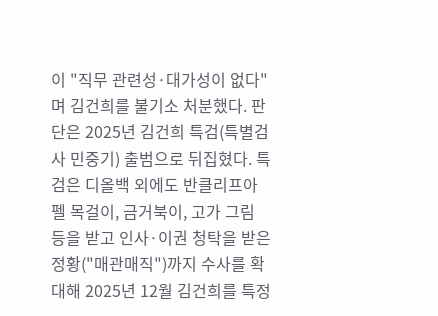이 "직무 관련성·대가성이 없다"며 김건희를 불기소 처분했다. 판단은 2025년 김건희 특검(특별검사 민중기) 출범으로 뒤집혔다. 특검은 디올백 외에도 반클리프아펠 목걸이, 금거북이, 고가 그림 등을 받고 인사·이권 청탁을 받은 정황("매관매직")까지 수사를 확대해 2025년 12월 김건희를 특정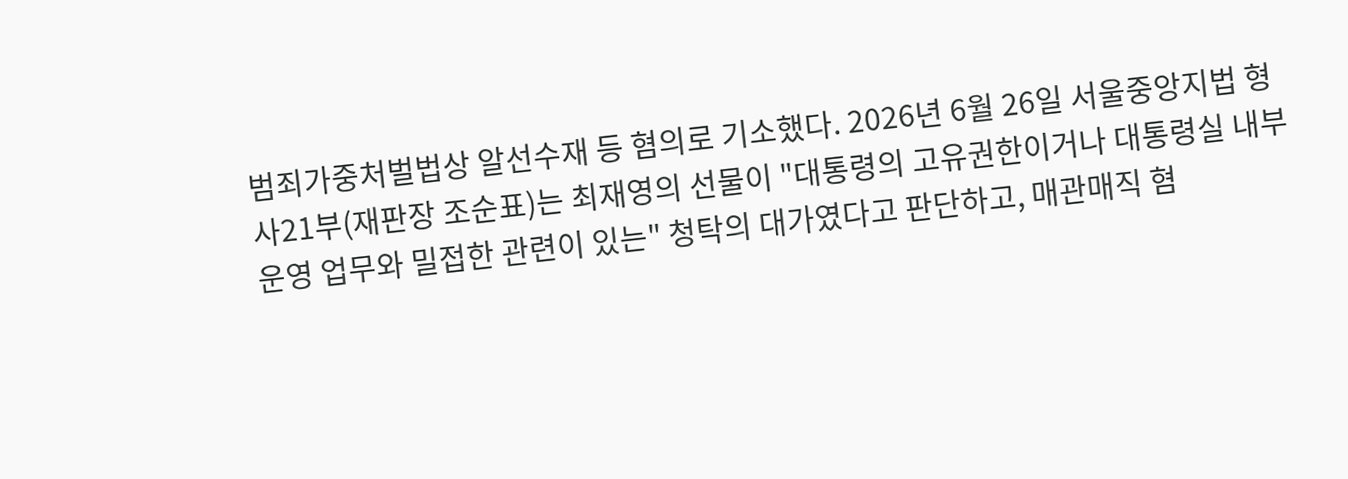범죄가중처벌법상 알선수재 등 혐의로 기소했다. 2026년 6월 26일 서울중앙지법 형사21부(재판장 조순표)는 최재영의 선물이 "대통령의 고유권한이거나 대통령실 내부 운영 업무와 밀접한 관련이 있는" 청탁의 대가였다고 판단하고, 매관매직 혐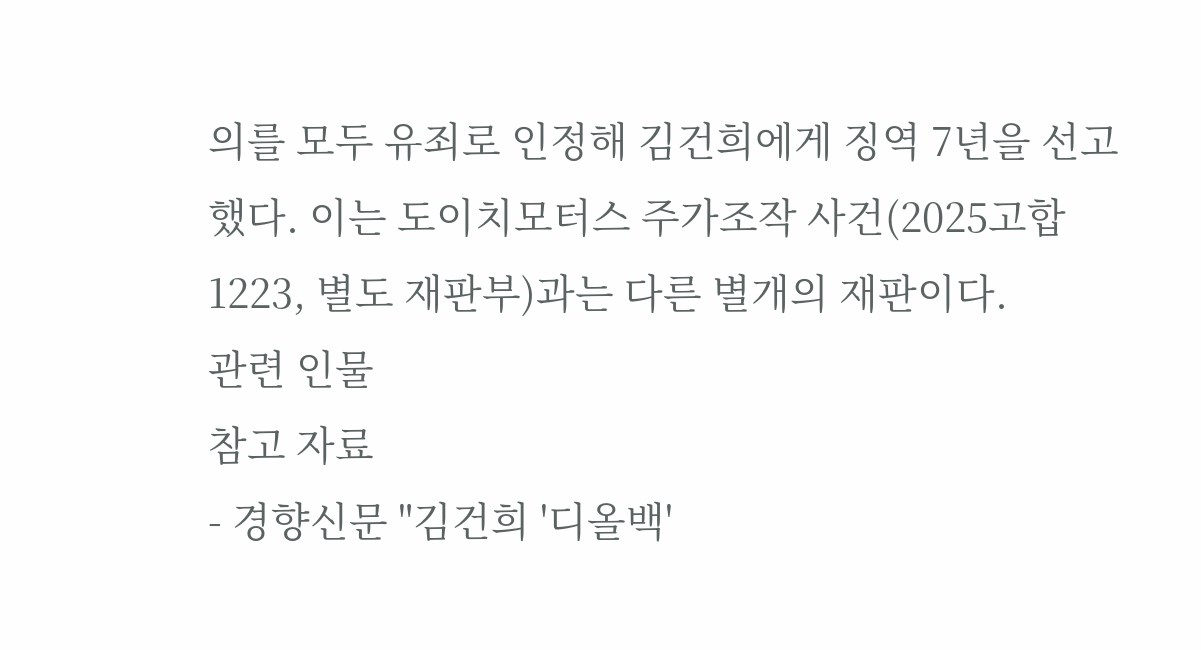의를 모두 유죄로 인정해 김건희에게 징역 7년을 선고했다. 이는 도이치모터스 주가조작 사건(2025고합1223, 별도 재판부)과는 다른 별개의 재판이다.
관련 인물
참고 자료
- 경향신문 "김건희 '디올백'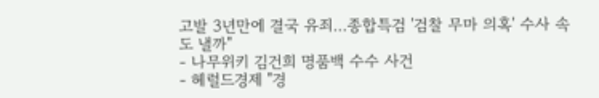고발 3년만에 결국 유죄…종합특검 '검찰 무마 의혹' 수사 속도 낼까"
- 나무위키 김건희 명품백 수수 사건
- 헤럴드경제 "경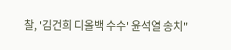찰, '김건희 디올백 수수' 윤석열 송치"